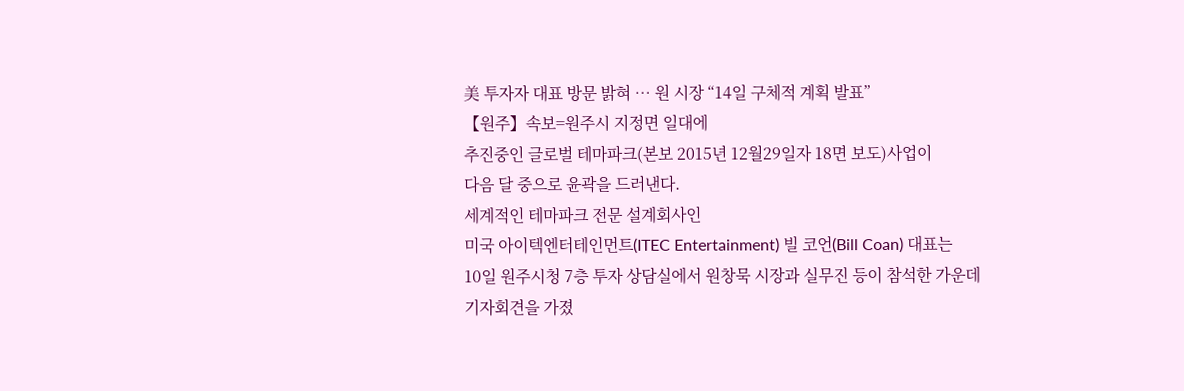美 투자자 대표 방문 밝혀 … 원 시장 “14일 구체적 계획 발표”
【원주】속보=원주시 지정면 일대에
추진중인 글로벌 테마파크(본보 2015년 12월29일자 18면 보도)사업이
다음 달 중으로 윤곽을 드러낸다.
세계적인 테마파크 전문 설계회사인
미국 아이텍엔터테인먼트(ITEC Entertainment) 빌 코언(Bill Coan) 대표는
10일 원주시청 7층 투자 상담실에서 원창묵 시장과 실무진 등이 참석한 가운데
기자회견을 가졌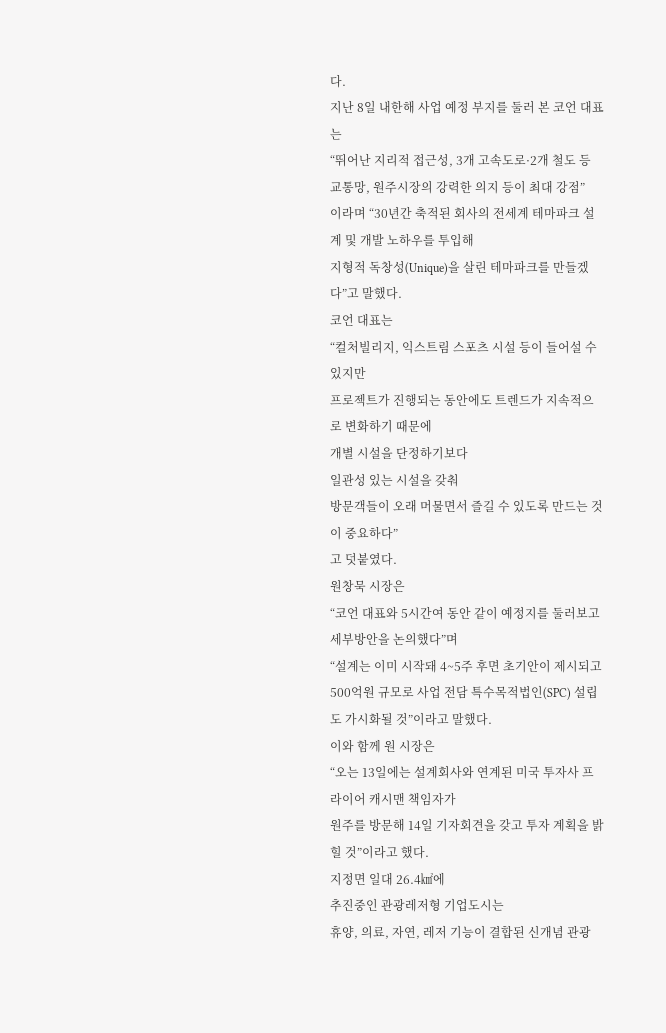다.
지난 8일 내한해 사업 예정 부지를 둘러 본 코언 대표는
“뛰어난 지리적 접근성, 3개 고속도로·2개 철도 등 교통망, 원주시장의 강력한 의지 등이 최대 강점”
이라며 “30년간 축적된 회사의 전세계 테마파크 설계 및 개발 노하우를 투입해
지형적 독창성(Unique)을 살린 테마파크를 만들겠다”고 말했다.
코언 대표는
“컬처빌리지, 익스트림 스포츠 시설 등이 들어설 수 있지만
프로젝트가 진행되는 동안에도 트렌드가 지속적으로 변화하기 때문에
개별 시설을 단정하기보다
일관성 있는 시설을 갖춰
방문객들이 오래 머물면서 즐길 수 있도록 만드는 것이 중요하다”
고 덧붙였다.
원창묵 시장은
“코언 대표와 5시간여 동안 같이 예정지를 둘러보고 세부방안을 논의했다”며
“설계는 이미 시작돼 4~5주 후면 초기안이 제시되고
500억원 규모로 사업 전담 특수목적법인(SPC) 설립도 가시화될 것”이라고 말했다.
이와 함께 원 시장은
“오는 13일에는 설계회사와 연계된 미국 투자사 프라이어 캐시맨 책임자가
원주를 방문해 14일 기자회견을 갖고 투자 계획을 밝힐 것”이라고 했다.
지정면 일대 26.4㎢에
추진중인 관광레저형 기업도시는
휴양, 의료, 자연, 레저 기능이 결합된 신개념 관광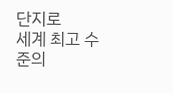단지로
세계 최고 수준의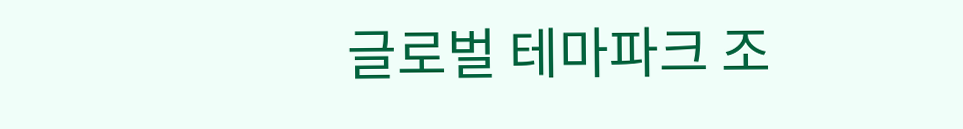글로벌 테마파크 조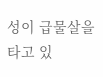성이 급물살을 타고 있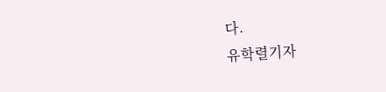다.
유학렬기자